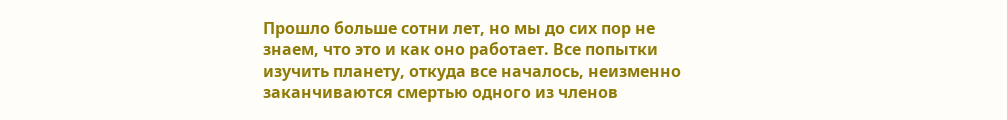Прошло больше сотни лет, но мы до сих пор не знаем, что это и как оно работает. Все попытки изучить планету, откуда все началось, неизменно заканчиваются смертью одного из членов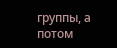группы, а потом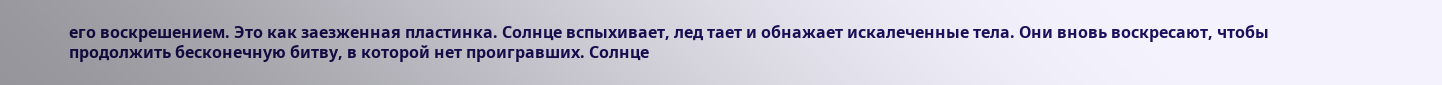его воскрешением. Это как заезженная пластинка. Солнце вспыхивает, лед тает и обнажает искалеченные тела. Они вновь воскресают, чтобы продолжить бесконечную битву, в которой нет проигравших. Солнце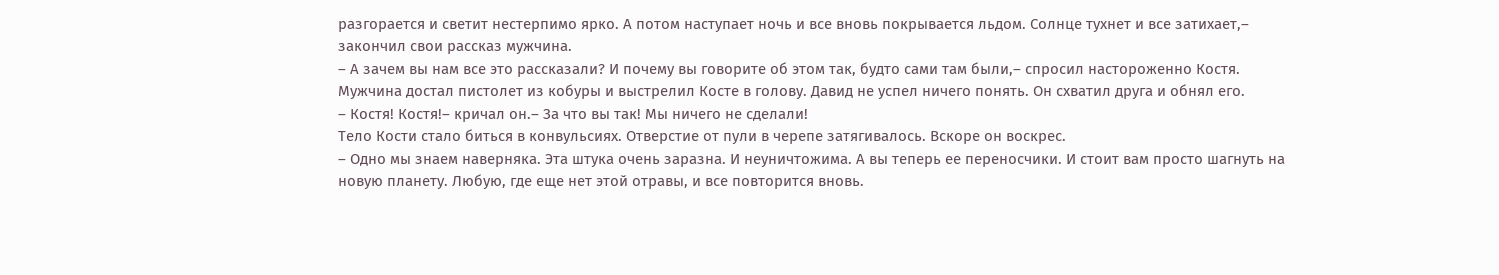разгорается и светит нестерпимо ярко. А потом наступает ночь и все вновь покрывается льдом. Солнце тухнет и все затихает,– закончил свои рассказ мужчина.
– А зачем вы нам все это рассказали? И почему вы говорите об этом так, будто сами там были,– спросил настороженно Костя.
Мужчина достал пистолет из кобуры и выстрелил Косте в голову. Давид не успел ничего понять. Он схватил друга и обнял его.
– Костя! Костя!– кричал он.– За что вы так! Мы ничего не сделали!
Тело Кости стало биться в конвульсиях. Отверстие от пули в черепе затягивалось. Вскоре он воскрес.
– Одно мы знаем наверняка. Эта штука очень заразна. И неуничтожима. А вы теперь ее переносчики. И стоит вам просто шагнуть на новую планету. Любую, где еще нет этой отравы, и все повторится вновь.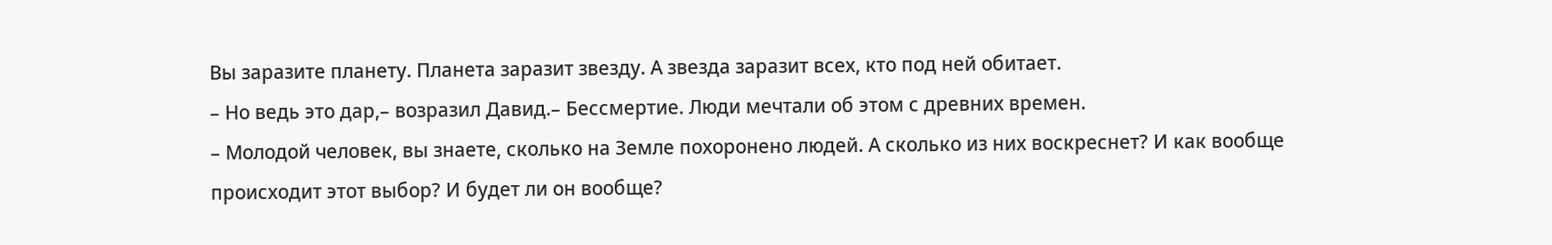Вы заразите планету. Планета заразит звезду. А звезда заразит всех, кто под ней обитает.
– Но ведь это дар,– возразил Давид.– Бессмертие. Люди мечтали об этом с древних времен.
– Молодой человек, вы знаете, сколько на Земле похоронено людей. А сколько из них воскреснет? И как вообще происходит этот выбор? И будет ли он вообще?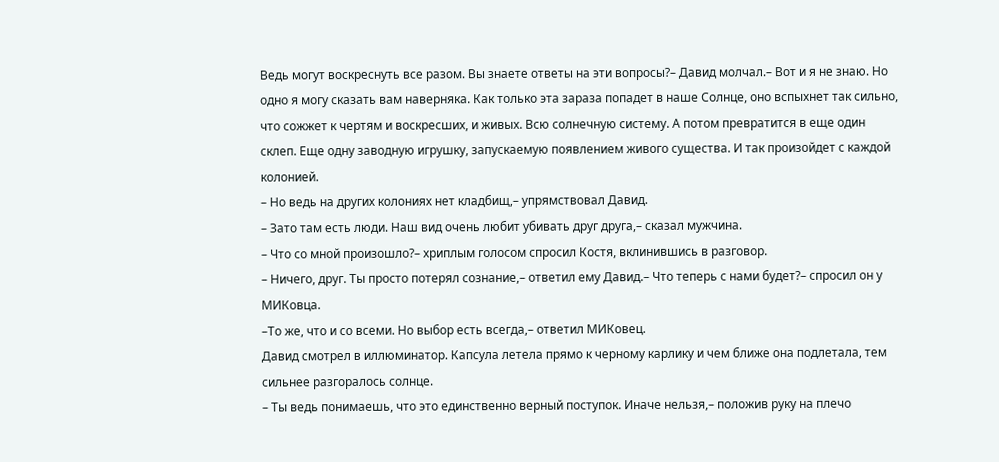Ведь могут воскреснуть все разом. Вы знаете ответы на эти вопросы?– Давид молчал.– Вот и я не знаю. Но одно я могу сказать вам наверняка. Как только эта зараза попадет в наше Солнце, оно вспыхнет так сильно, что сожжет к чертям и воскресших, и живых. Всю солнечную систему. А потом превратится в еще один склеп. Еще одну заводную игрушку, запускаемую появлением живого существа. И так произойдет с каждой колонией.
– Но ведь на других колониях нет кладбищ,– упрямствовал Давид.
– Зато там есть люди. Наш вид очень любит убивать друг друга,– сказал мужчина.
– Что со мной произошло?– хриплым голосом спросил Костя, вклинившись в разговор.
– Ничего, друг. Ты просто потерял сознание,– ответил ему Давид.– Что теперь с нами будет?– спросил он у МИКовца.
–То же, что и со всеми. Но выбор есть всегда,– ответил МИКовец.
Давид смотрел в иллюминатор. Капсула летела прямо к черному карлику и чем ближе она подлетала, тем сильнее разгоралось солнце.
– Ты ведь понимаешь, что это единственно верный поступок. Иначе нельзя,– положив руку на плечо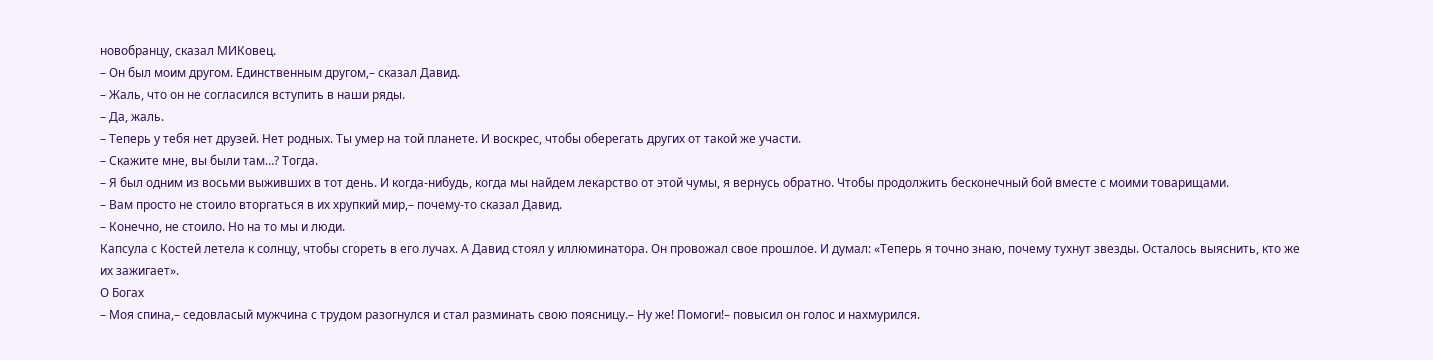новобранцу, сказал МИКовец.
– Он был моим другом. Единственным другом,– сказал Давид.
– Жаль, что он не согласился вступить в наши ряды.
– Да, жаль.
– Теперь у тебя нет друзей. Нет родных. Ты умер на той планете. И воскрес, чтобы оберегать других от такой же участи.
– Скажите мне, вы были там…? Тогда.
– Я был одним из восьми выживших в тот день. И когда-нибудь, когда мы найдем лекарство от этой чумы, я вернусь обратно. Чтобы продолжить бесконечный бой вместе с моими товарищами.
– Вам просто не стоило вторгаться в их хрупкий мир,– почему-то сказал Давид.
– Конечно, не стоило. Но на то мы и люди.
Капсула с Костей летела к солнцу, чтобы сгореть в его лучах. А Давид стоял у иллюминатора. Он провожал свое прошлое. И думал: «Теперь я точно знаю, почему тухнут звезды. Осталось выяснить, кто же их зажигает».
О Богах
– Моя спина,– седовласый мужчина с трудом разогнулся и стал разминать свою поясницу.– Ну же! Помоги!– повысил он голос и нахмурился.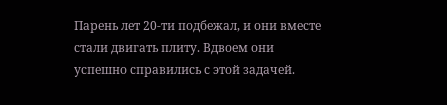Парень лет 20-ти подбежал, и они вместе стали двигать плиту. Вдвоем они успешно справились с этой задачей.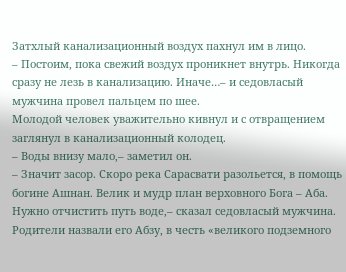Затхлый канализационный воздух пахнул им в лицо.
– Постоим, пока свежий воздух проникнет внутрь. Никогда сразу не лезь в канализацию. Иначе…– и седовласый мужчина провел пальцем по шее.
Молодой человек уважительно кивнул и с отвращением заглянул в канализационный колодец.
– Воды внизу мало,– заметил он.
– Значит засор. Скоро река Сарасвати разольется, в помощь богине Ашнан. Велик и мудр план верховного Бога – Аба. Нужно отчистить путь воде,– сказал седовласый мужчина. Родители назвали его Абзу, в честь «великого подземного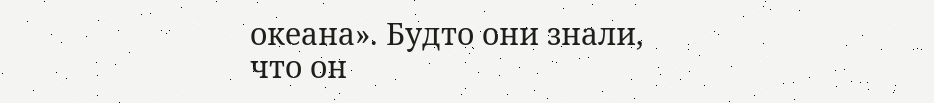океана». Будто они знали, что он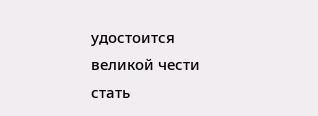удостоится великой чести стать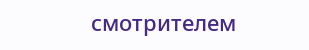смотрителем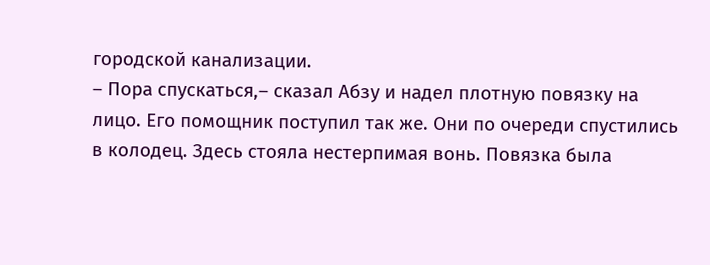городской канализации.
– Пора спускаться,– сказал Абзу и надел плотную повязку на лицо. Его помощник поступил так же. Они по очереди спустились в колодец. Здесь стояла нестерпимая вонь. Повязка была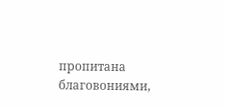пропитана благовониями,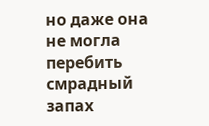но даже она не могла перебить смрадный запах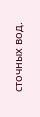сточных вод.